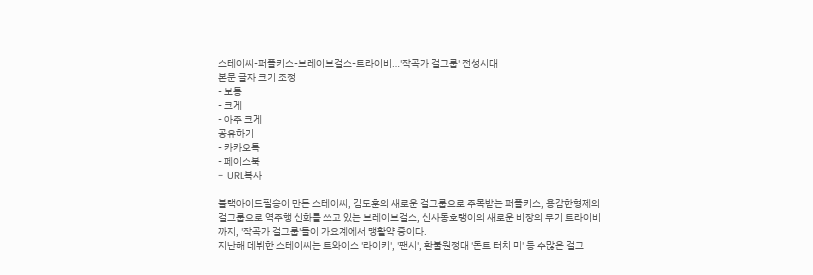스테이씨-퍼플키스-브레이브걸스-트라이비…'작곡가 걸그룹' 전성시대
본문 글자 크기 조정
- 보통
- 크게
- 아주 크게
공유하기
- 카카오톡
- 페이스북
- URL복사

블랙아이드필승이 만든 스테이씨, 김도훈의 새로운 걸그룹으로 주목받는 퍼플키스, 용감한형제의 걸그룹으로 역주행 신화를 쓰고 있는 브레이브걸스, 신사동호랭이의 새로운 비장의 무기 트라이비까지, '작곡가 걸그룹'들이 가요계에서 맹활약 중이다.
지난해 데뷔한 스테이씨는 트와이스 '라이키', '팬시', 환불원정대 '돈트 터치 미' 등 수많은 걸그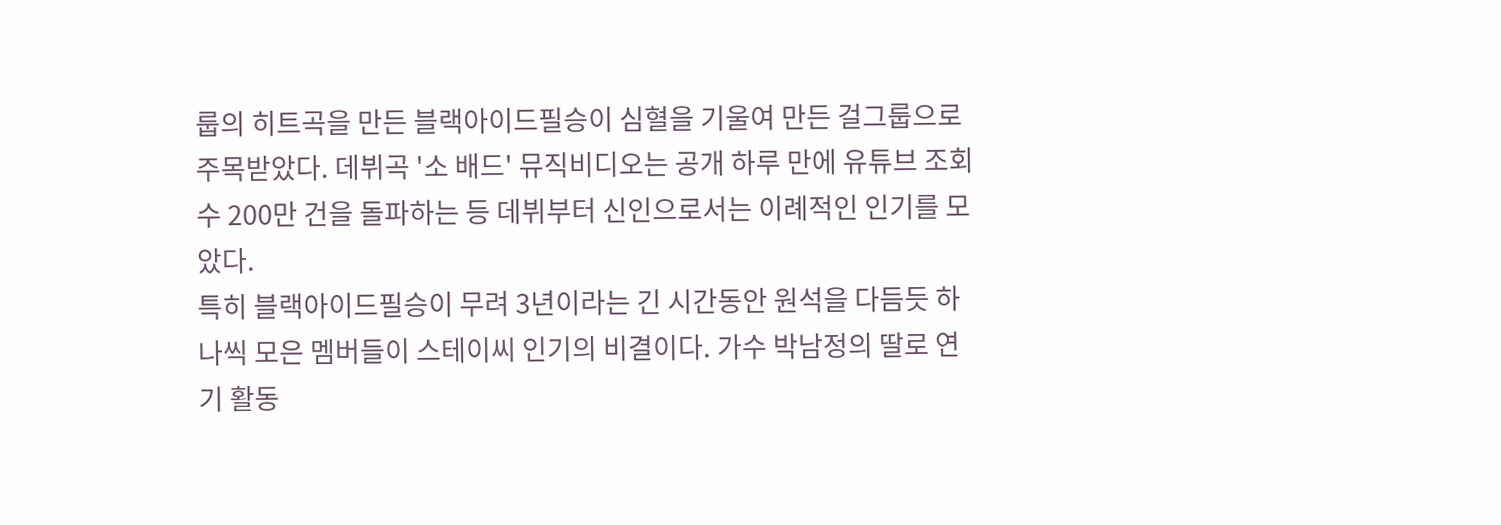룹의 히트곡을 만든 블랙아이드필승이 심혈을 기울여 만든 걸그룹으로 주목받았다. 데뷔곡 '소 배드' 뮤직비디오는 공개 하루 만에 유튜브 조회수 200만 건을 돌파하는 등 데뷔부터 신인으로서는 이례적인 인기를 모았다.
특히 블랙아이드필승이 무려 3년이라는 긴 시간동안 원석을 다듬듯 하나씩 모은 멤버들이 스테이씨 인기의 비결이다. 가수 박남정의 딸로 연기 활동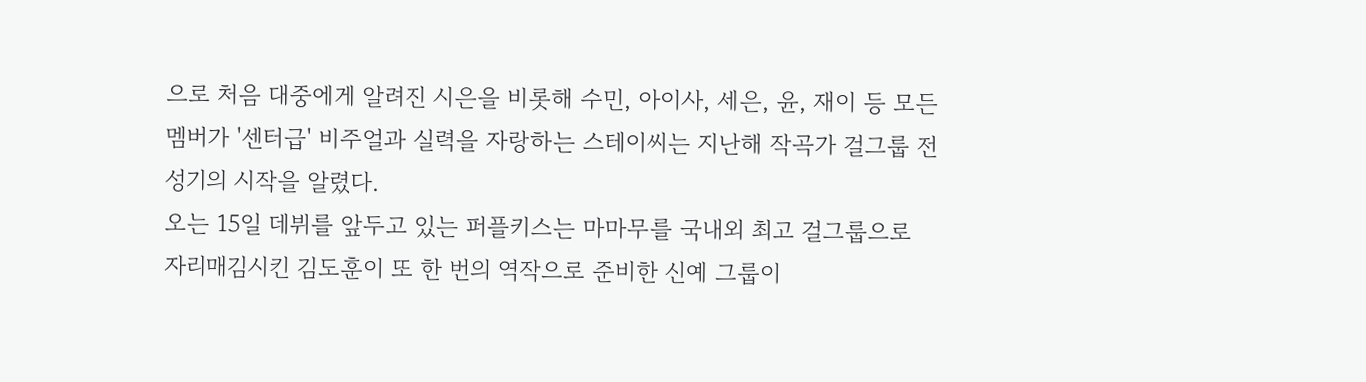으로 처음 대중에게 알려진 시은을 비롯해 수민, 아이사, 세은, 윤, 재이 등 모든 멤버가 '센터급' 비주얼과 실력을 자랑하는 스테이씨는 지난해 작곡가 걸그룹 전성기의 시작을 알렸다.
오는 15일 데뷔를 앞두고 있는 퍼플키스는 마마무를 국내외 최고 걸그룹으로 자리매김시킨 김도훈이 또 한 번의 역작으로 준비한 신예 그룹이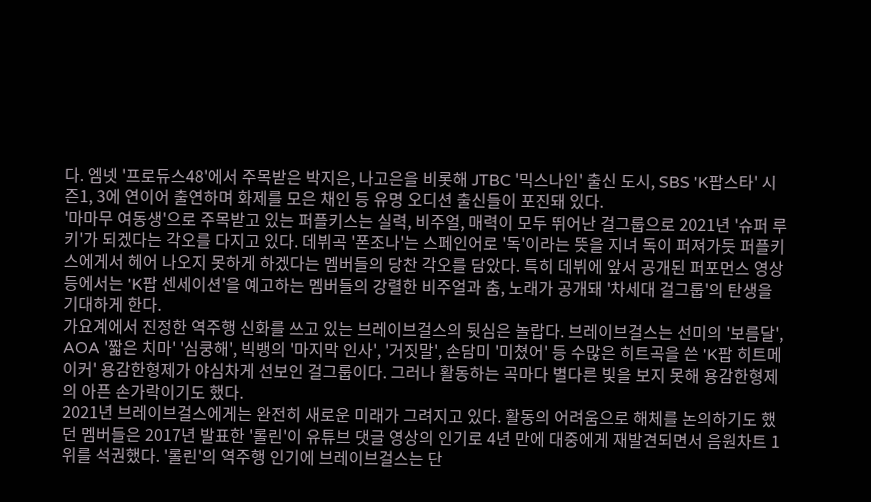다. 엠넷 '프로듀스48'에서 주목받은 박지은, 나고은을 비롯해 JTBC '믹스나인' 출신 도시, SBS 'K팝스타' 시즌1, 3에 연이어 출연하며 화제를 모은 채인 등 유명 오디션 출신들이 포진돼 있다.
'마마무 여동생'으로 주목받고 있는 퍼플키스는 실력, 비주얼, 매력이 모두 뛰어난 걸그룹으로 2021년 '슈퍼 루키'가 되겠다는 각오를 다지고 있다. 데뷔곡 '폰조나'는 스페인어로 '독'이라는 뜻을 지녀 독이 퍼져가듯 퍼플키스에게서 헤어 나오지 못하게 하겠다는 멤버들의 당찬 각오를 담았다. 특히 데뷔에 앞서 공개된 퍼포먼스 영상 등에서는 'K팝 센세이션'을 예고하는 멤버들의 강렬한 비주얼과 춤, 노래가 공개돼 '차세대 걸그룹'의 탄생을 기대하게 한다.
가요계에서 진정한 역주행 신화를 쓰고 있는 브레이브걸스의 뒷심은 놀랍다. 브레이브걸스는 선미의 '보름달', AOA '짧은 치마' '심쿵해', 빅뱅의 '마지막 인사', '거짓말', 손담미 '미쳤어' 등 수많은 히트곡을 쓴 'K팝 히트메이커' 용감한형제가 야심차게 선보인 걸그룹이다. 그러나 활동하는 곡마다 별다른 빛을 보지 못해 용감한형제의 아픈 손가락이기도 했다.
2021년 브레이브걸스에게는 완전히 새로운 미래가 그려지고 있다. 활동의 어려움으로 해체를 논의하기도 했던 멤버들은 2017년 발표한 '롤린'이 유튜브 댓글 영상의 인기로 4년 만에 대중에게 재발견되면서 음원차트 1위를 석권했다. '롤린'의 역주행 인기에 브레이브걸스는 단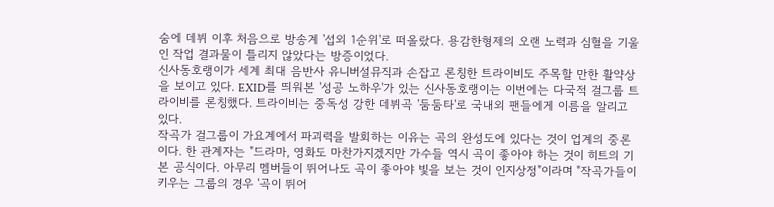숨에 데뷔 이후 처음으로 방송계 '섭외 1순위'로 떠올랐다. 용감한형제의 오랜 노력과 심혈을 기울인 작업 결과물이 틀리지 않았다는 방증이었다.
신사동호랭이가 세계 최대 음반사 유니버설뮤직과 손잡고 론칭한 트라이비도 주목할 만한 활약상을 보이고 있다. EXID를 띄워본 '성공 노하우'가 있는 신사동호랭이는 이번에는 다국적 걸그룹 트라이비를 론칭했다. 트라이비는 중독성 강한 데뷔곡 '둠둠타'로 국내외 팬들에게 이름을 알리고 있다.
작곡가 걸그룹이 가요계에서 파괴력을 발회하는 이유는 곡의 완성도에 있다는 것이 업계의 중론이다. 한 관계자는 "드라마, 영화도 마찬가지겠지만 가수들 역시 곡이 좋아야 하는 것이 히트의 기본 공식이다. 아무리 멤버들이 뛰어나도 곡이 좋아야 빛을 보는 것이 인지상정"이라며 "작곡가들이 키우는 그룹의 경우 '곡이 뛰어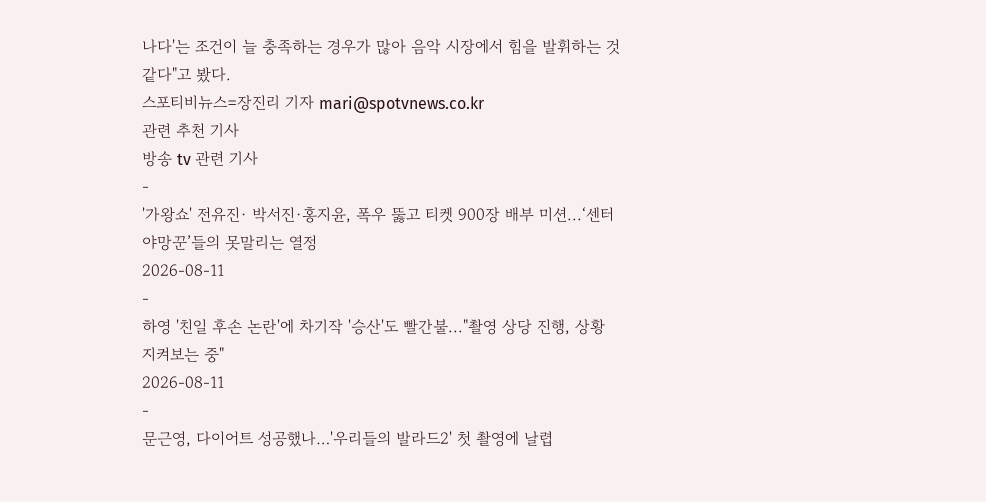나다'는 조건이 늘 충족하는 경우가 많아 음악 시장에서 힘을 발휘하는 것 같다"고 봤다.
스포티비뉴스=장진리 기자 mari@spotvnews.co.kr
관련 추천 기사
방송 tv 관련 기사
-
'가왕쇼' 전유진· 박서진·홍지윤, 폭우 뚫고 티켓 900장 배부 미션...‘센터 야망꾼’들의 못말리는 열정
2026-08-11
-
하영 '친일 후손 논란'에 차기작 '승산'도 빨간불..."촬영 상당 진행, 상황 지켜보는 중"
2026-08-11
-
문근영, 다이어트 성공했나…'우리들의 발라드2' 첫 촬영에 날렵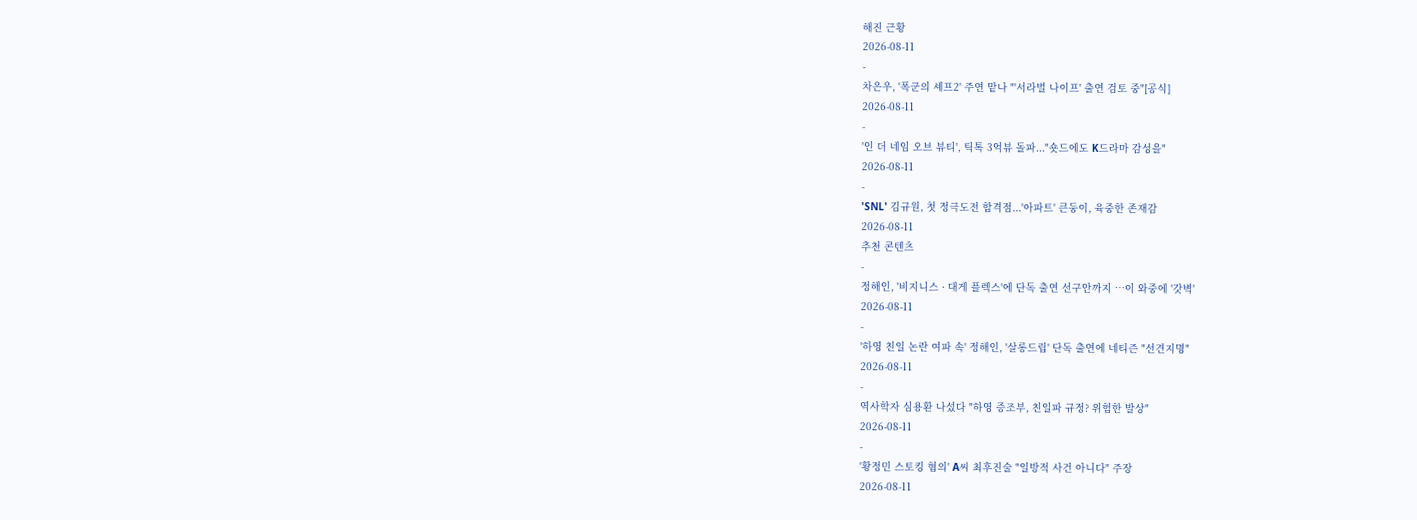해진 근황
2026-08-11
-
차은우, '폭군의 셰프2' 주연 맡나 "'서라벌 나이프' 출연 검토 중"[공식]
2026-08-11
-
'인 더 네임 오브 뷰티', 틱톡 3억뷰 돌파..."숏드에도 K드라마 감성을"
2026-08-11
-
'SNL' 김규원, 첫 정극도전 합격점...'아파트' 큰둥이, 육중한 존재감
2026-08-11
추천 콘텐츠
-
정해인, '비지니스 · 대게 플렉스'에 단독 출연 선구안까지 …이 와중에 '갓벽'
2026-08-11
-
'하영 친일 논란 여파 속' 정해인, '살롱드립' 단독 출연에 네티즌 "선견지명"
2026-08-11
-
역사학자 심용환 나섰다 "하영 증조부, 친일파 규정? 위험한 발상"
2026-08-11
-
'황정민 스토킹 혐의' A씨 최후진술 "일방적 사건 아니다" 주장
2026-08-11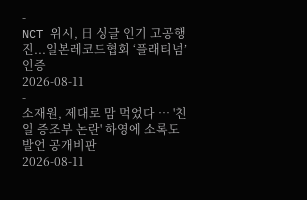-
NCT 위시, 日 싱글 인기 고공행진...일본레코드협회 ‘플래티넘’ 인증
2026-08-11
-
소재원, 제대로 맘 먹었다 … '친일 증조부 논란' 하영에 소록도 발언 공개비판
2026-08-11